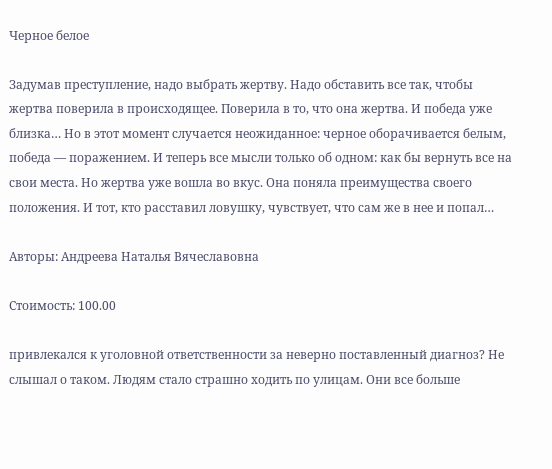Черное белое

Задумав преступление, надо выбрать жертву. Надо обставить все так, чтобы жертва поверила в происходящее. Поверила в то, что она жертва. И победа уже близка… Но в этот момент случается неожиданное: черное оборачивается белым, победа — поражением. И теперь все мысли только об одном: как бы вернуть все на свои места. Но жертва уже вошла во вкус. Она поняла преимущества своего положения. И тот, кто расставил ловушку, чувствует, что сам же в нее и попал…

Авторы: Андреева Наталья Вячеславовна

Стоимость: 100.00

привлекался к уголовной ответственности за неверно поставленный диагноз? Не слышал о таком. Людям стало страшно ходить по улицам. Они все больше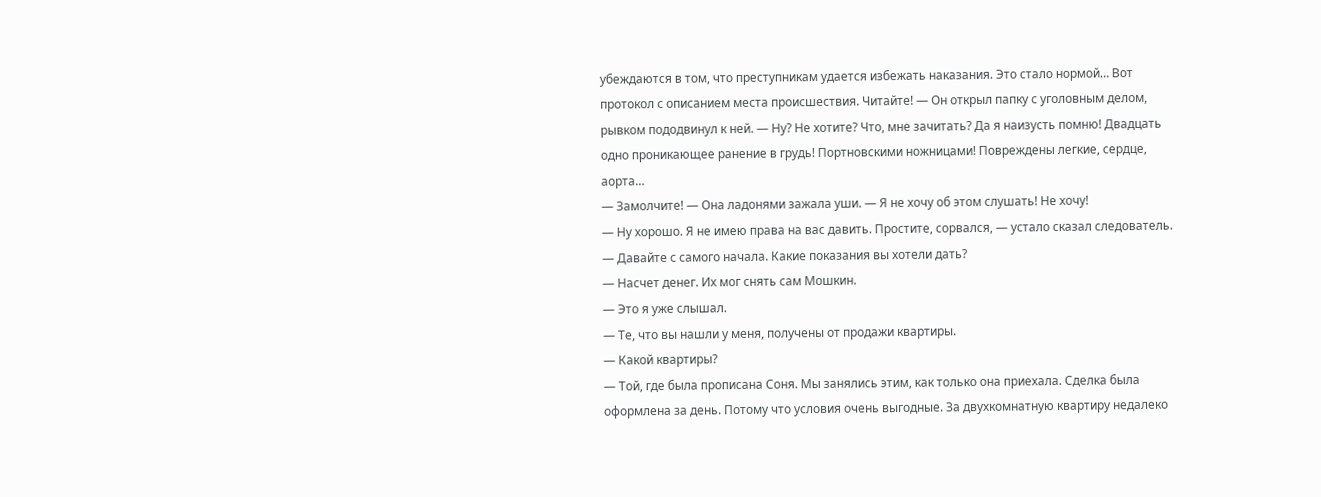убеждаются в том, что преступникам удается избежать наказания. Это стало нормой… Вот протокол с описанием места происшествия. Читайте! — Он открыл папку с уголовным делом, рывком пододвинул к ней. — Ну? Не хотите? Что, мне зачитать? Да я наизусть помню! Двадцать одно проникающее ранение в грудь! Портновскими ножницами! Повреждены легкие, сердце, аорта…
— Замолчите! — Она ладонями зажала уши. — Я не хочу об этом слушать! Не хочу!
— Ну хорошо. Я не имею права на вас давить. Простите, сорвался, — устало сказал следователь. — Давайте с самого начала. Какие показания вы хотели дать?
— Насчет денег. Их мог снять сам Мошкин.
— Это я уже слышал.
— Те, что вы нашли у меня, получены от продажи квартиры.
— Какой квартиры?
— Той, где была прописана Соня. Мы занялись этим, как только она приехала. Сделка была оформлена за день. Потому что условия очень выгодные. За двухкомнатную квартиру недалеко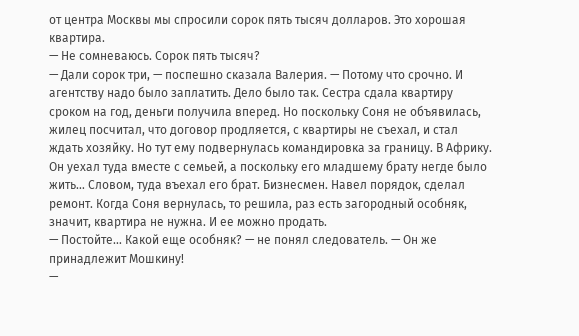от центра Москвы мы спросили сорок пять тысяч долларов. Это хорошая квартира.
— Не сомневаюсь. Сорок пять тысяч?
— Дали сорок три, — поспешно сказала Валерия. — Потому что срочно. И агентству надо было заплатить. Дело было так. Сестра сдала квартиру сроком на год, деньги получила вперед. Но поскольку Соня не объявилась, жилец посчитал, что договор продляется, с квартиры не съехал, и стал ждать хозяйку. Но тут ему подвернулась командировка за границу. В Африку. Он уехал туда вместе с семьей, а поскольку его младшему брату негде было жить… Словом, туда въехал его брат. Бизнесмен. Навел порядок, сделал ремонт. Когда Соня вернулась, то решила, раз есть загородный особняк, значит, квартира не нужна. И ее можно продать.
— Постойте… Какой еще особняк? — не понял следователь. — Он же принадлежит Мошкину!
—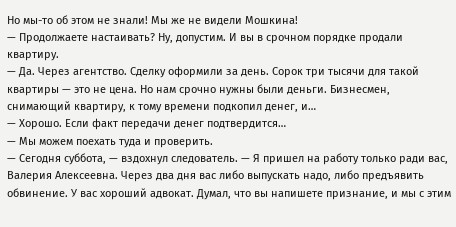Но мы-то об этом не знали! Мы же не видели Мошкина!
— Продолжаете настаивать? Ну, допустим. И вы в срочном порядке продали квартиру.
— Да. Через агентство. Сделку оформили за день. Сорок три тысячи для такой квартиры — это не цена. Но нам срочно нужны были деньги. Бизнесмен, снимающий квартиру, к тому времени подкопил денег, и…
— Хорошо. Если факт передачи денег подтвердится…
— Мы можем поехать туда и проверить.
— Сегодня суббота, — вздохнул следователь. — Я пришел на работу только ради вас, Валерия Алексеевна. Через два дня вас либо выпускать надо, либо предъявить обвинение. У вас хороший адвокат. Думал, что вы напишете признание, и мы с этим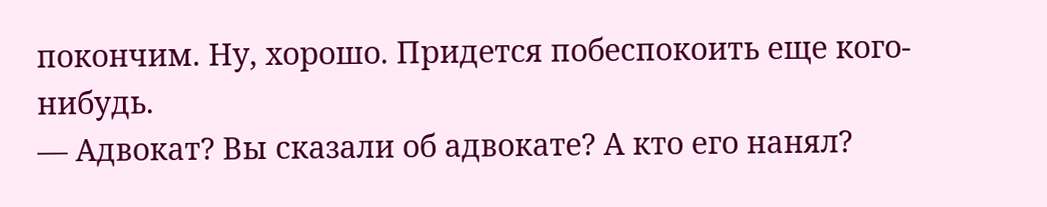покончим. Ну, хорошо. Придется побеспокоить еще кого-нибудь.
— Адвокат? Вы сказали об адвокате? А кто его нанял?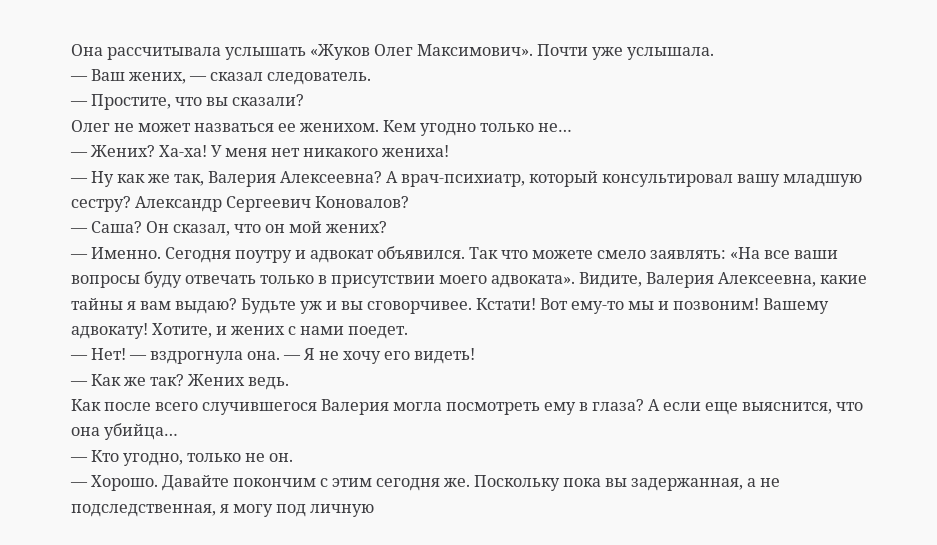Она рассчитывала услышать «Жуков Олег Максимович». Почти уже услышала.
— Ваш жених, — сказал следователь.
— Простите, что вы сказали?
Олег не может назваться ее женихом. Кем угодно только не…
— Жених? Ха-ха! У меня нет никакого жениха!
— Ну как же так, Валерия Алексеевна? А врач-психиатр, который консультировал вашу младшую сестру? Александр Сергеевич Коновалов?
— Саша? Он сказал, что он мой жених?
— Именно. Сегодня поутру и адвокат объявился. Так что можете смело заявлять: «На все ваши вопросы буду отвечать только в присутствии моего адвоката». Видите, Валерия Алексеевна, какие тайны я вам выдаю? Будьте уж и вы сговорчивее. Кстати! Вот ему-то мы и позвоним! Вашему адвокату! Хотите, и жених с нами поедет.
— Нет! — вздрогнула она. — Я не хочу его видеть!
— Как же так? Жених ведь.
Как после всего случившегося Валерия могла посмотреть ему в глаза? А если еще выяснится, что она убийца…
— Кто угодно, только не он.
— Хорошо. Давайте покончим с этим сегодня же. Поскольку пока вы задержанная, а не подследственная, я могу под личную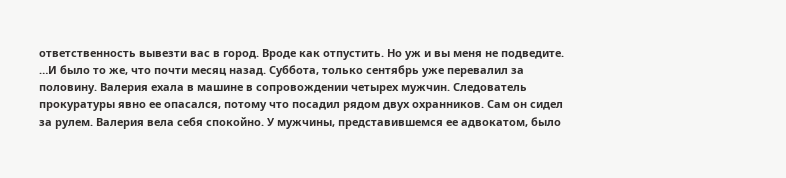ответственность вывезти вас в город. Вроде как отпустить. Но уж и вы меня не подведите.
…И было то же, что почти месяц назад. Суббота, только сентябрь уже перевалил за половину. Валерия ехала в машине в сопровождении четырех мужчин. Следователь прокуратуры явно ее опасался, потому что посадил рядом двух охранников. Сам он сидел за рулем. Валерия вела себя спокойно. У мужчины, представившемся ее адвокатом, было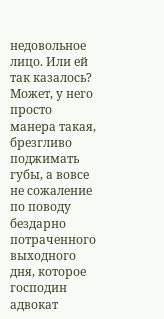недовольное лицо. Или ей так казалось? Может, у него просто манера такая, брезгливо поджимать губы, а вовсе не сожаление по поводу бездарно потраченного выходного дня, которое господин адвокат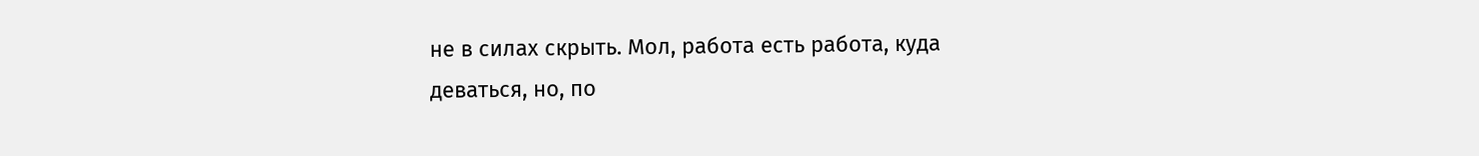не в силах скрыть. Мол, работа есть работа, куда деваться, но, по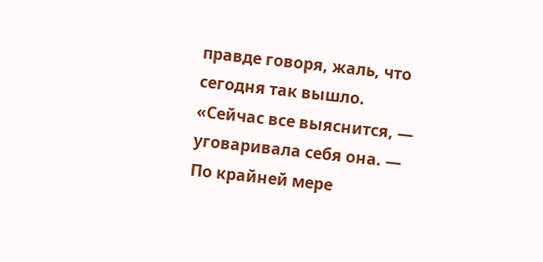правде говоря, жаль, что сегодня так вышло.
«Сейчас все выяснится, — уговаривала себя она. — По крайней мере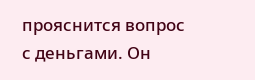прояснится вопрос с деньгами. Он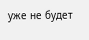уже не будет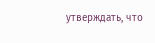утверждать, что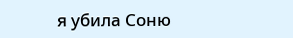я убила Соню